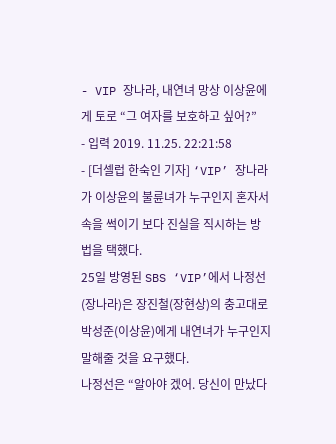- VIP 장나라, 내연녀 망상 이상윤에게 토로 “그 여자를 보호하고 싶어?”
- 입력 2019. 11.25. 22:21:58
- [더셀럽 한숙인 기자] ‘VIP’ 장나라가 이상윤의 불륜녀가 누구인지 혼자서 속을 썩이기 보다 진실을 직시하는 방법을 택했다.
25일 방영된 SBS ‘VIP’에서 나정선(장나라)은 장진철(장현상)의 충고대로 박성준(이상윤)에게 내연녀가 누구인지 말해줄 것을 요구했다.
나정선은 “알아야 겠어. 당신이 만났다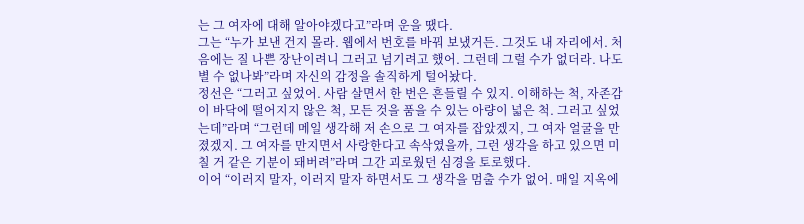는 그 여자에 대해 알아야겠다고”라며 운을 땠다.
그는 “누가 보낸 건지 몰라. 웹에서 번호를 바꿔 보냈거든. 그것도 내 자리에서. 처음에는 질 나쁜 장난이려니 그러고 넘기려고 했어. 그런데 그럴 수가 없더라. 나도 별 수 없나봐”라며 자신의 감정을 솔직하게 털어놨다.
정선은 “그러고 싶었어. 사람 살면서 한 번은 흔들릴 수 있지. 이해하는 척, 자존감이 바닥에 떨어지지 않은 척, 모든 것을 품을 수 있는 아량이 넓은 척. 그러고 싶었는데”라며 “그런데 메일 생각해 저 손으로 그 여자를 잡았겠지, 그 여자 얼굴을 만졌겠지. 그 여자를 만지면서 사랑한다고 속삭였을까, 그런 생각을 하고 있으면 미칠 거 같은 기분이 돼버려”라며 그간 괴로웠던 심경을 토로했다.
이어 “이러지 말자, 이러지 말자 하면서도 그 생각을 멈출 수가 없어. 매일 지옥에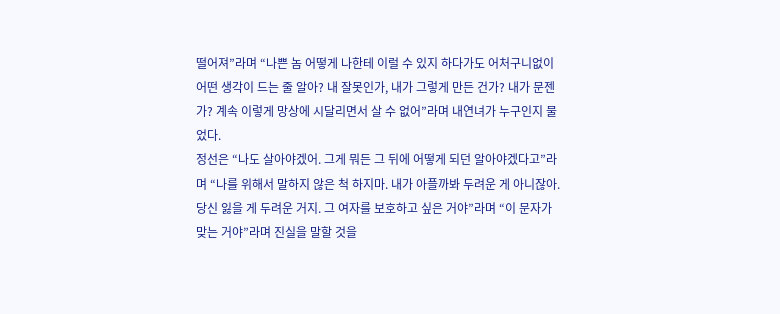떨어져”라며 “나쁜 놈 어떻게 나한테 이럴 수 있지 하다가도 어처구니없이 어떤 생각이 드는 줄 알아? 내 잘못인가, 내가 그렇게 만든 건가? 내가 문젠가? 계속 이렇게 망상에 시달리면서 살 수 없어”라며 내연녀가 누구인지 물었다.
정선은 “나도 살아야겠어. 그게 뭐든 그 뒤에 어떻게 되던 알아야겠다고”라며 “나를 위해서 말하지 않은 척 하지마. 내가 아플까봐 두려운 게 아니잖아. 당신 잃을 게 두려운 거지. 그 여자를 보호하고 싶은 거야”라며 “이 문자가 맞는 거야”라며 진실을 말할 것을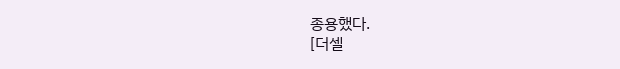종용했다.
[더셀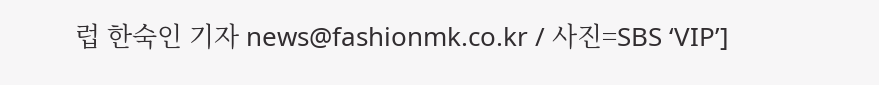럽 한숙인 기자 news@fashionmk.co.kr / 사진=SBS ‘VIP’]